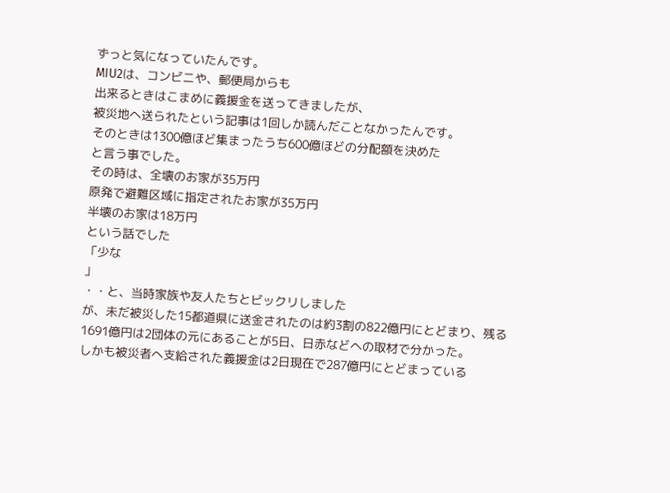ずっと気になっていたんです。
MIU2は、コンビニや、郵便局からも
出来るときはこまめに義援金を送ってきましたが、
被災地へ送られたという記事は1回しか読んだことなかったんです。
そのときは1300億ほど集まったうち600億ほどの分配額を決めた
と言う事でした。
その時は、全壊のお家が35万円
原発で避難区域に指定されたお家が35万円
半壊のお家は18万円
という話でした
「少な
」
・・と、当時家族や友人たちとビックリしました
が、未だ被災した15都道県に送金されたのは約3割の822億円にとどまり、残る1691億円は2団体の元にあることが5日、日赤などへの取材で分かった。
しかも被災者へ支給された義援金は2日現在で287億円にとどまっている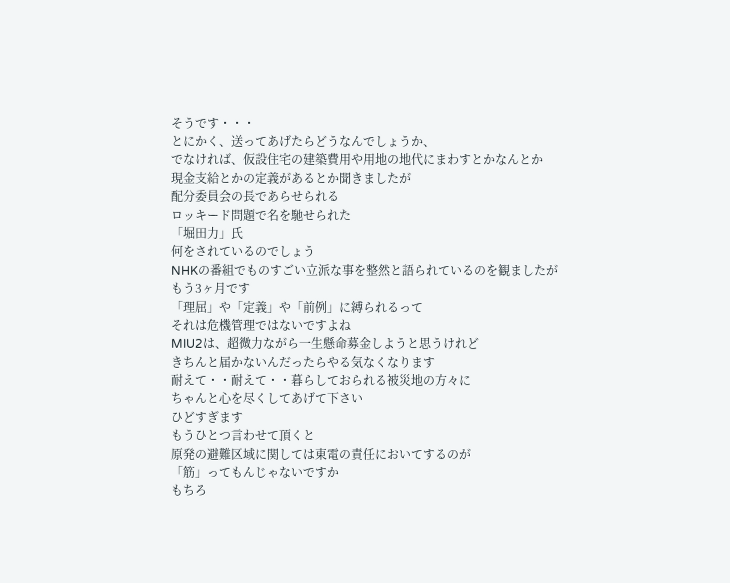そうです・・・
とにかく、送ってあげたらどうなんでしょうか、
でなければ、仮設住宅の建築費用や用地の地代にまわすとかなんとか
現金支給とかの定義があるとか聞きましたが
配分委員会の長であらせられる
ロッキード問題で名を馳せられた
「堀田力」氏
何をされているのでしょう
NHKの番組でものすごい立派な事を整然と語られているのを観ましたが
もう3ヶ月です
「理屈」や「定義」や「前例」に縛られるって
それは危機管理ではないですよね
MIU2は、超微力ながら一生懸命募金しようと思うけれど
きちんと届かないんだったらやる気なくなります
耐えて・・耐えて・・暮らしておられる被災地の方々に
ちゃんと心を尽くしてあげて下さい
ひどすぎます
もうひとつ言わせて頂くと
原発の避難区域に関しては東電の責任においてするのが
「筋」ってもんじゃないですか
もちろ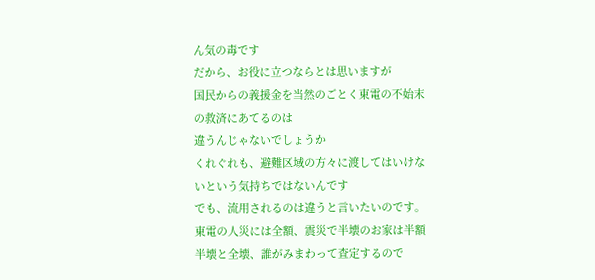ん気の毒です
だから、お役に立つならとは思いますが
国民からの義援金を当然のごとく東電の不始末の救済にあてるのは
違うんじゃないでしょうか
くれぐれも、避難区域の方々に渡してはいけないという気持ちではないんです
でも、流用されるのは違うと言いたいのです。
東電の人災には全額、震災で半壊のお家は半額
半壊と全壊、誰がみまわって査定するので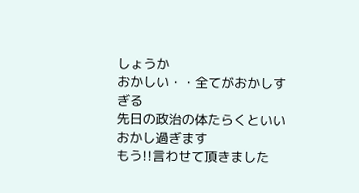しょうか
おかしい・・全てがおかしすぎる
先日の政治の体たらくといい
おかし過ぎます
もう!!言わせて頂きました